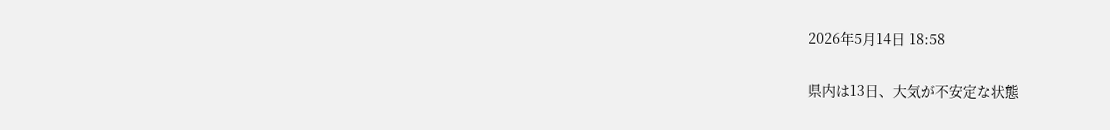2026年5月14日 18:58

県内は13日、大気が不安定な状態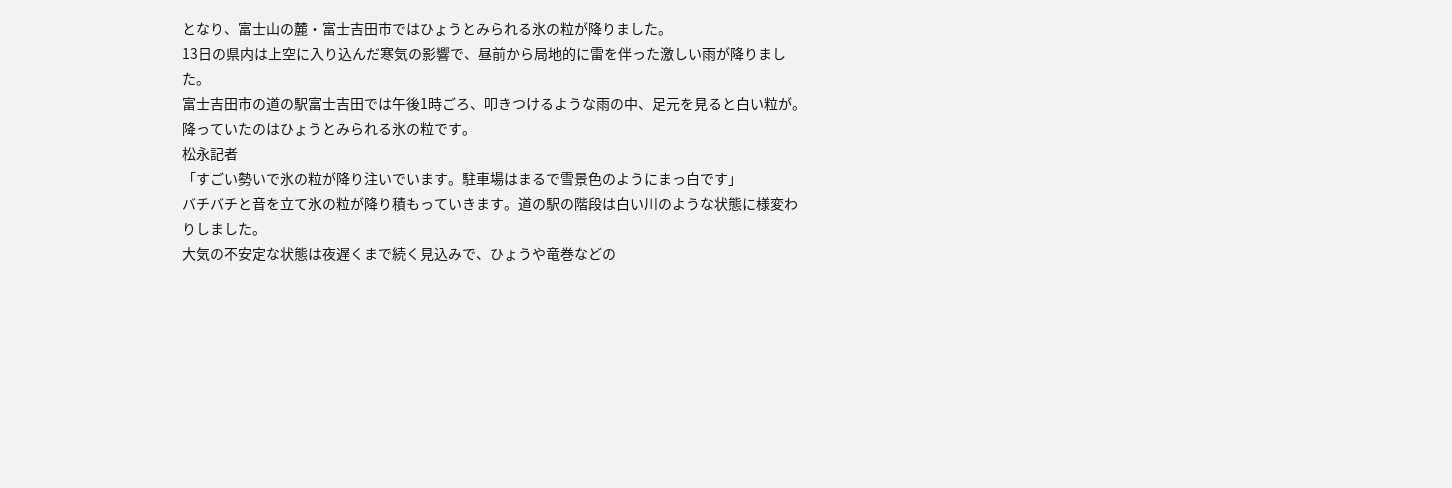となり、富士山の麓・富士吉田市ではひょうとみられる氷の粒が降りました。
13日の県内は上空に入り込んだ寒気の影響で、昼前から局地的に雷を伴った激しい雨が降りました。
富士吉田市の道の駅富士吉田では午後1時ごろ、叩きつけるような雨の中、足元を見ると白い粒が。降っていたのはひょうとみられる氷の粒です。
松永記者
「すごい勢いで氷の粒が降り注いでいます。駐車場はまるで雪景色のようにまっ白です」
バチバチと音を立て氷の粒が降り積もっていきます。道の駅の階段は白い川のような状態に様変わりしました。
大気の不安定な状態は夜遅くまで続く見込みで、ひょうや竜巻などの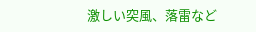激しい突風、落雷など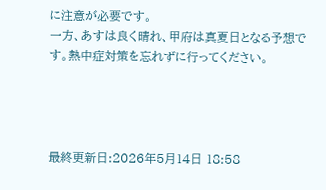に注意が必要です。
一方、あすは良く晴れ、甲府は真夏日となる予想です。熱中症対策を忘れずに行ってください。




最終更新日:2026年5月14日 18:58